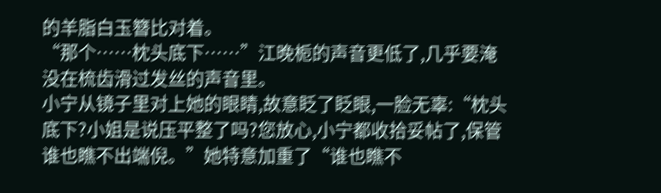的羊脂白玉簪比对着。
“那个……枕头底下……”江晚栀的声音更低了,几乎要淹没在梳齿滑过发丝的声音里。
小宁从镜子里对上她的眼睛,故意眨了眨眼,一脸无辜:“枕头底下?小姐是说压平整了吗?您放心,小宁都收拾妥帖了,保管谁也瞧不出端倪。”她特意加重了“谁也瞧不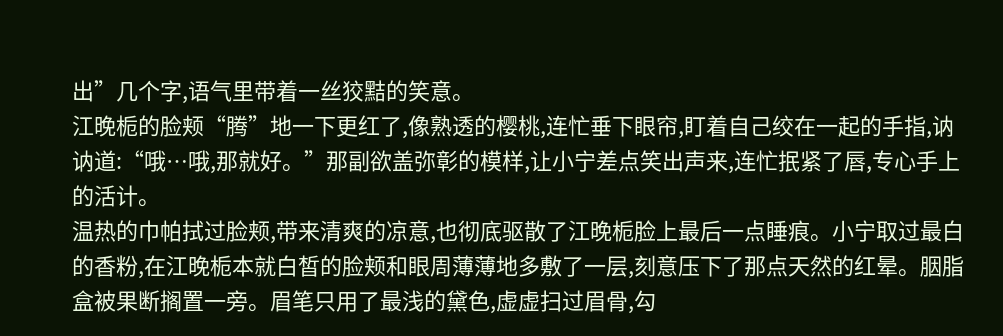出”几个字,语气里带着一丝狡黠的笑意。
江晚栀的脸颊“腾”地一下更红了,像熟透的樱桃,连忙垂下眼帘,盯着自己绞在一起的手指,讷讷道:“哦…哦,那就好。”那副欲盖弥彰的模样,让小宁差点笑出声来,连忙抿紧了唇,专心手上的活计。
温热的巾帕拭过脸颊,带来清爽的凉意,也彻底驱散了江晚栀脸上最后一点睡痕。小宁取过最白的香粉,在江晚栀本就白皙的脸颊和眼周薄薄地多敷了一层,刻意压下了那点天然的红晕。胭脂盒被果断搁置一旁。眉笔只用了最浅的黛色,虚虚扫过眉骨,勾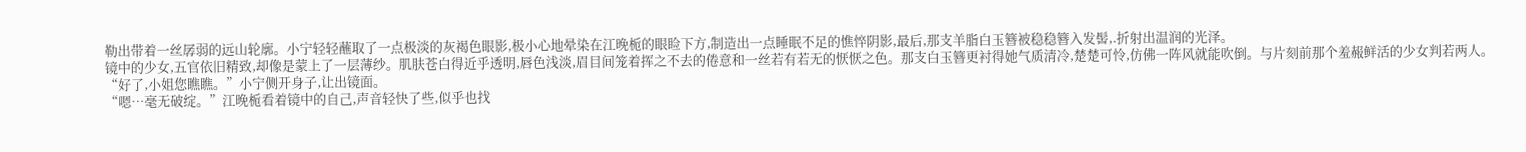勒出带着一丝孱弱的远山轮廓。小宁轻轻蘸取了一点极淡的灰褐色眼影,极小心地晕染在江晚栀的眼睑下方,制造出一点睡眠不足的憔悴阴影,最后,那支羊脂白玉簪被稳稳簪入发髻,.折射出温润的光泽。
镜中的少女,五官依旧精致,却像是蒙上了一层薄纱。肌肤苍白得近乎透明,唇色浅淡,眉目间笼着挥之不去的倦意和一丝若有若无的恹恹之色。那支白玉簪更衬得她气质清冷,楚楚可怜,仿佛一阵风就能吹倒。与片刻前那个羞赧鲜活的少女判若两人。
“好了,小姐您瞧瞧。”小宁侧开身子,让出镜面。
“嗯…毫无破绽。”江晚栀看着镜中的自己,声音轻快了些,似乎也找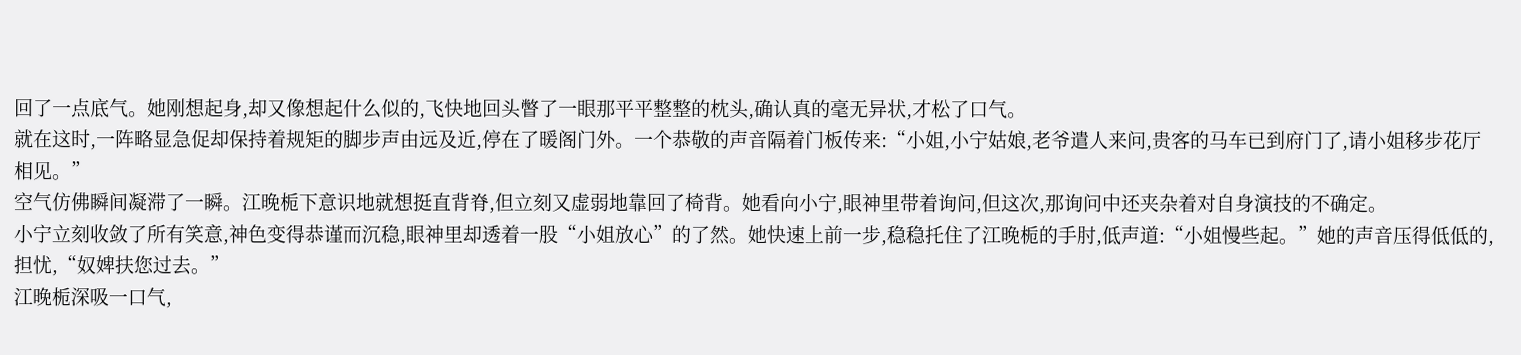回了一点底气。她刚想起身,却又像想起什么似的,飞快地回头瞥了一眼那平平整整的枕头,确认真的毫无异状,才松了口气。
就在这时,一阵略显急促却保持着规矩的脚步声由远及近,停在了暖阁门外。一个恭敬的声音隔着门板传来:“小姐,小宁姑娘,老爷遣人来问,贵客的马车已到府门了,请小姐移步花厅相见。”
空气仿佛瞬间凝滞了一瞬。江晚栀下意识地就想挺直背脊,但立刻又虚弱地靠回了椅背。她看向小宁,眼神里带着询问,但这次,那询问中还夹杂着对自身演技的不确定。
小宁立刻收敛了所有笑意,神色变得恭谨而沉稳,眼神里却透着一股“小姐放心”的了然。她快速上前一步,稳稳托住了江晚栀的手肘,低声道:“小姐慢些起。”她的声音压得低低的,担忧,“奴婢扶您过去。”
江晚栀深吸一口气,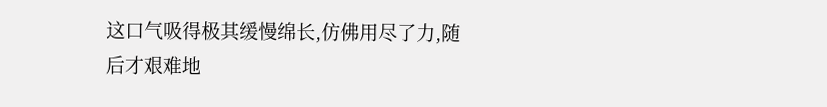这口气吸得极其缓慢绵长,仿佛用尽了力,随后才艰难地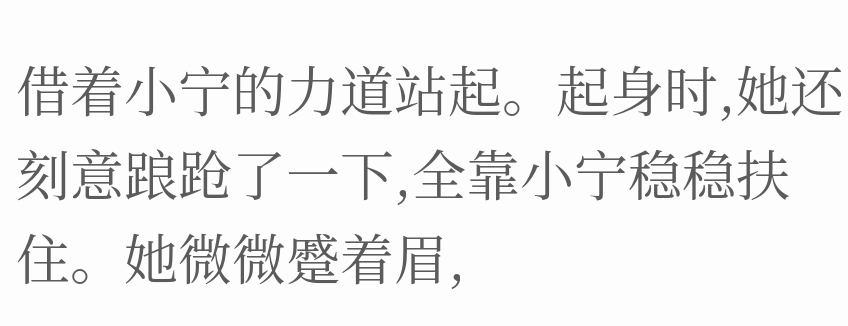借着小宁的力道站起。起身时,她还刻意踉跄了一下,全靠小宁稳稳扶住。她微微蹙着眉,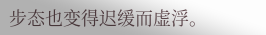步态也变得迟缓而虚浮。